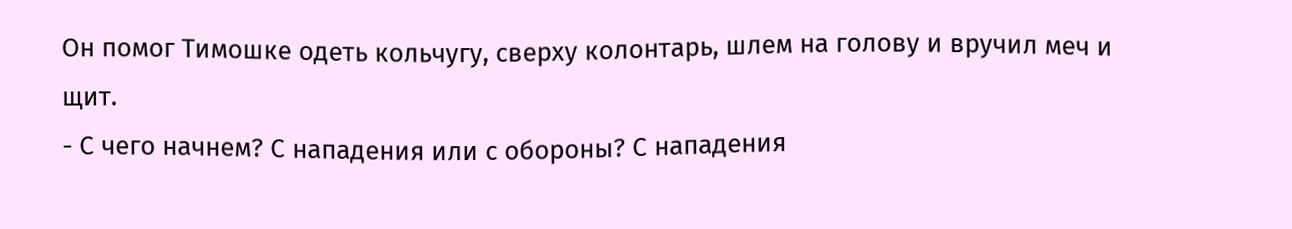Он помог Тимошке одеть кольчугу, сверху колонтарь, шлем на голову и вручил меч и щит.
- С чего начнем? С нападения или с обороны? С нападения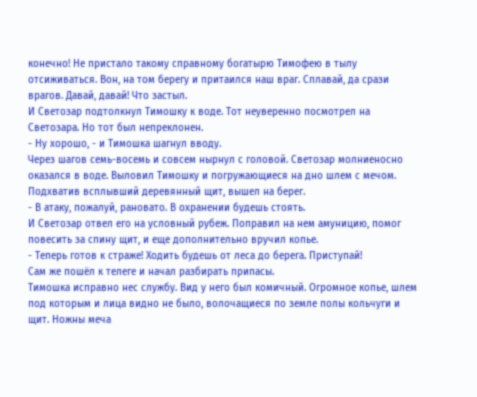конечно! Не пристало такому справному богатырю Тимофею в тылу отсиживаться. Вон, на том берегу и притаился наш враг. Сплавай, да срази врагов. Давай, давай! Что застыл.
И Светозар подтолкнул Тимошку к воде. Тот неуверенно посмотрел на Светозара. Но тот был непреклонен.
- Ну хорошо, - и Тимошка шагнул вводу.
Через шагов семь-восемь и совсем нырнул с головой. Светозар молниеносно оказался в воде. Выловил Тимошку и погружающиеся на дно шлем с мечом. Подхватив всплывший деревянный щит, вышел на берег.
- В атаку, пожалуй, рановато. В охранении будешь стоять.
И Светозар отвел его на условный рубеж. Поправил на нем амуницию, помог повесить за спину щит, и еще дополнительно вручил копье.
- Теперь готов к страже! Ходить будешь от леса до берега. Приступай!
Сам же пошёл к телеге и начал разбирать припасы.
Тимошка исправно нес службу. Вид у него был комичный. Огромное копье, шлем под которым и лица видно не было, волочащиеся по земле полы кольчуги и щит. Ножны меча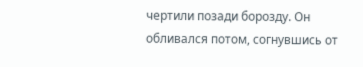чертили позади борозду. Он обливался потом, согнувшись от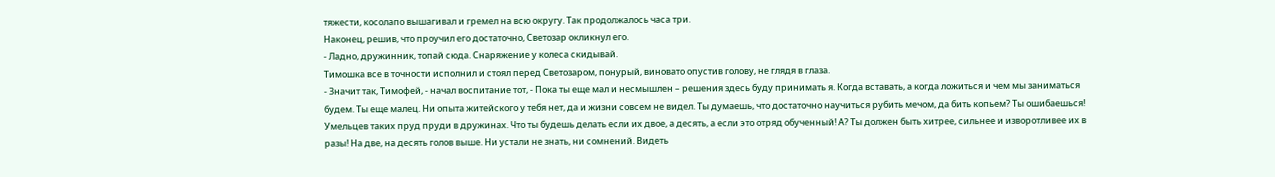тяжести, косолапо вышагивал и гремел на всю округу. Так продолжалось часа три.
Наконец, решив, что проучил его достаточно, Светозар окликнул его.
- Ладно, дружинник, топай сюда. Снаряжение у колеса скидывай.
Тимошка все в точности исполнил и стоял перед Светозаром, понурый, виновато опустив голову, не глядя в глаза.
- Значит так, Тимофей, - начал воспитание тот, - Пока ты еще мал и несмышлен – решения здесь буду принимать я. Когда вставать, а когда ложиться и чем мы заниматься будем. Ты еще малец. Ни опыта житейского у тебя нет, да и жизни совсем не видел. Ты думаешь, что достаточно научиться рубить мечом, да бить копьем? Ты ошибаешься! Умельцев таких пруд пруди в дружинах. Что ты будешь делать если их двое, а десять, а если это отряд обученный! А? Ты должен быть хитрее, сильнее и изворотливее их в разы! На две, на десять голов выше. Ни устали не знать, ни сомнений. Видеть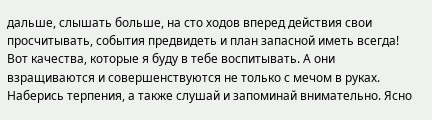дальше, слышать больше, на сто ходов вперед действия свои просчитывать, события предвидеть и план запасной иметь всегда! Вот качества, которые я буду в тебе воспитывать. А они взращиваются и совершенствуются не только с мечом в руках. Наберись терпения, а также слушай и запоминай внимательно. Ясно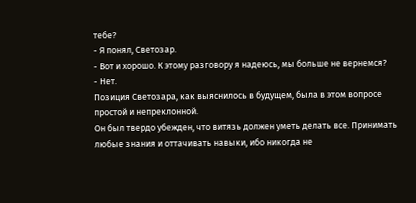тебе?
- Я понял, Светозар.
- Вот и хорошо. К этому разговору я надеюсь, мы больше не вернемся?
- Нет.
Позиция Светозара, как выяснилось в будущем, была в этом вопросе простой и непреклонной.
Он был твердо убежден, что витязь должен уметь делать все. Принимать любые знания и оттачивать навыки, ибо никогда не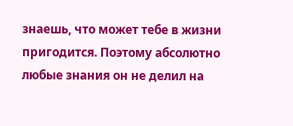знаешь, что может тебе в жизни пригодится. Поэтому абсолютно любые знания он не делил на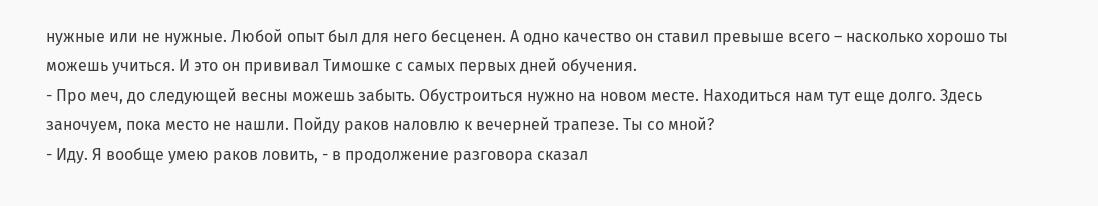нужные или не нужные. Любой опыт был для него бесценен. А одно качество он ставил превыше всего – насколько хорошо ты можешь учиться. И это он прививал Тимошке с самых первых дней обучения.
- Про меч, до следующей весны можешь забыть. Обустроиться нужно на новом месте. Находиться нам тут еще долго. Здесь заночуем, пока место не нашли. Пойду раков наловлю к вечерней трапезе. Ты со мной?
- Иду. Я вообще умею раков ловить, - в продолжение разговора сказал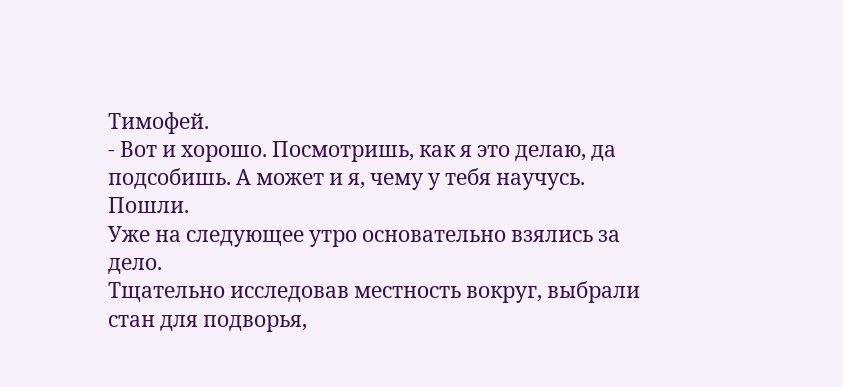Тимофей.
- Вот и хорошо. Посмотришь, как я это делаю, да подсобишь. А может и я, чему у тебя научусь. Пошли.
Уже на следующее утро основательно взялись за дело.
Тщательно исследовав местность вокруг, выбрали стан для подворья,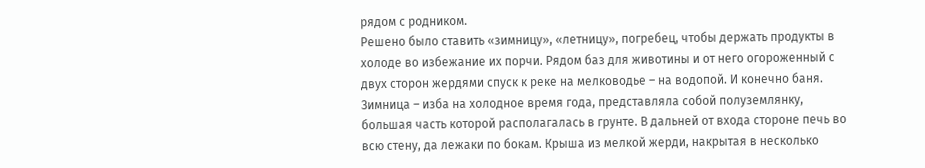рядом с родником.
Решено было ставить «зимницу», «летницу», погребец, чтобы держать продукты в холоде во избежание их порчи. Рядом баз для животины и от него огороженный с двух сторон жердями спуск к реке на мелководье – на водопой. И конечно баня.
Зимница – изба на холодное время года, представляла собой полуземлянку, большая часть которой располагалась в грунте. В дальней от входа стороне печь во всю стену, да лежаки по бокам. Крыша из мелкой жерди, накрытая в несколько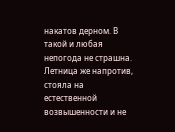накатов дерном. В такой и любая непогода не страшна.
Летница же напротив, стояла на естественной возвышенности и не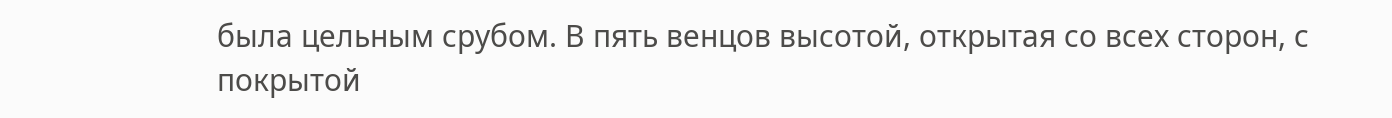была цельным срубом. В пять венцов высотой, открытая со всех сторон, с покрытой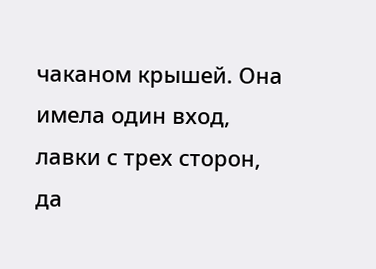чаканом крышей. Она имела один вход, лавки с трех сторон, да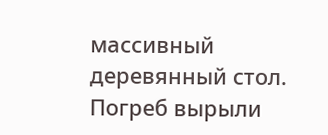массивный деревянный стол. Погреб вырыли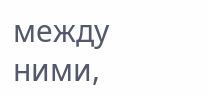между ними,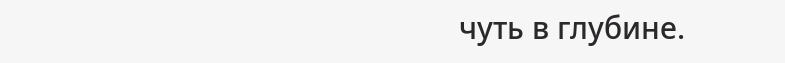чуть в глубине.